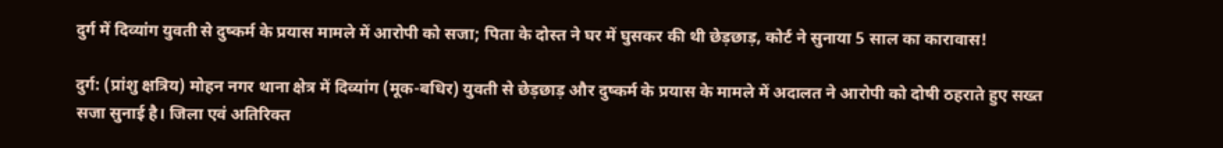दुर्ग में दिव्यांग युवती से दुष्कर्म के प्रयास मामले में आरोपी को सजा; पिता के दोस्त ने घर में घुसकर की थी छेड़छाड़, कोर्ट ने सुनाया 5 साल का कारावास!

दुर्ग: (प्रांशु क्षत्रिय) मोहन नगर थाना क्षेत्र में दिव्यांग (मूक-बधिर) युवती से छेड़छाड़ और दुष्कर्म के प्रयास के मामले में अदालत ने आरोपी को दोषी ठहराते हुए सख्त सजा सुनाई है। जिला एवं अतिरिक्त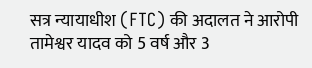सत्र न्यायाधीश (FTC) की अदालत ने आरोपी तामेश्वर यादव को 5 वर्ष और 3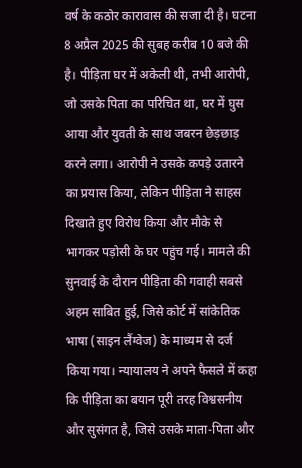वर्ष के कठोर कारावास की सजा दी है। घटना 8 अप्रैल 2025 की सुबह करीब 10 बजे की है। पीड़िता घर में अकेली थी, तभी आरोपी, जो उसके पिता का परिचित था, घर में घुस आया और युवती के साथ जबरन छेड़छाड़ करने लगा। आरोपी ने उसके कपड़े उतारने का प्रयास किया, लेकिन पीड़िता ने साहस दिखाते हुए विरोध किया और मौके से भागकर पड़ोसी के घर पहुंच गई। मामले की सुनवाई के दौरान पीड़िता की गवाही सबसे अहम साबित हुई, जिसे कोर्ट में सांकेतिक भाषा (साइन लैंग्वेज) के माध्यम से दर्ज किया गया। न्यायालय ने अपने फैसले में कहा कि पीड़िता का बयान पूरी तरह विश्वसनीय और सुसंगत है, जिसे उसके माता-पिता और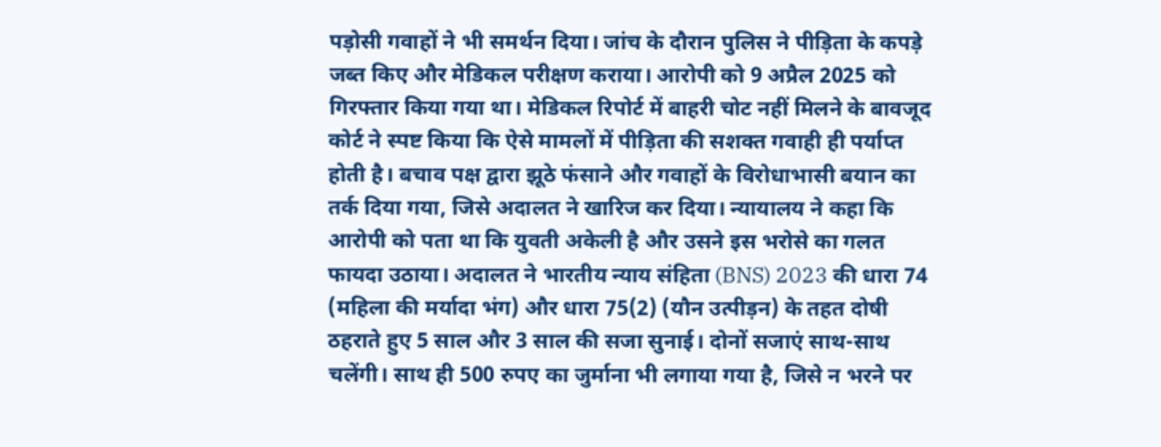पड़ोसी गवाहों ने भी समर्थन दिया। जांच के दौरान पुलिस ने पीड़िता के कपड़े जब्त किए और मेडिकल परीक्षण कराया। आरोपी को 9 अप्रैल 2025 को गिरफ्तार किया गया था। मेडिकल रिपोर्ट में बाहरी चोट नहीं मिलने के बावजूद कोर्ट ने स्पष्ट किया कि ऐसे मामलों में पीड़िता की सशक्त गवाही ही पर्याप्त होती है। बचाव पक्ष द्वारा झूठे फंसाने और गवाहों के विरोधाभासी बयान का तर्क दिया गया, जिसे अदालत ने खारिज कर दिया। न्यायालय ने कहा कि आरोपी को पता था कि युवती अकेली है और उसने इस भरोसे का गलत फायदा उठाया। अदालत ने भारतीय न्याय संहिता (BNS) 2023 की धारा 74 (महिला की मर्यादा भंग) और धारा 75(2) (यौन उत्पीड़न) के तहत दोषी ठहराते हुए 5 साल और 3 साल की सजा सुनाई। दोनों सजाएं साथ-साथ चलेंगी। साथ ही 500 रुपए का जुर्माना भी लगाया गया है, जिसे न भरने पर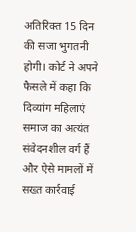अतिरिक्त 15 दिन की सजा भुगतनी होगी। कोर्ट ने अपने फैसले में कहा कि दिव्यांग महिलाएं समाज का अत्यंत संवेदनशील वर्ग हैं और ऐसे मामलों में सख्त कार्रवाई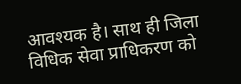आवश्यक है। साथ ही जिला विधिक सेवा प्राधिकरण को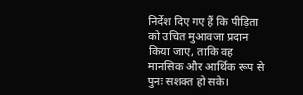निर्देश दिए गए हैं कि पीड़िता को उचित मुआवजा प्रदान किया जाए, ताकि वह मानसिक और आर्थिक रूप से पुनः सशक्त हो सके।